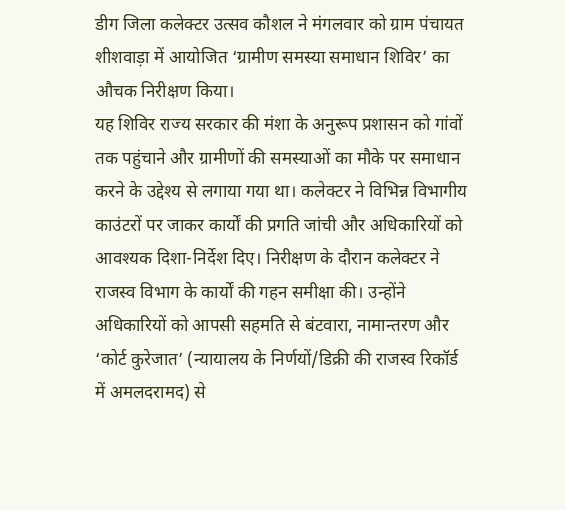डीग जिला कलेक्टर उत्सव कौशल ने मंगलवार को ग्राम पंचायत शीशवाड़ा में आयोजित ‘ग्रामीण समस्या समाधान शिविर’ का औचक निरीक्षण किया।
यह शिविर राज्य सरकार की मंशा के अनुरूप प्रशासन को गांवों तक पहुंचाने और ग्रामीणों की समस्याओं का मौके पर समाधान करने के उद्देश्य से लगाया गया था। कलेक्टर ने विभिन्न विभागीय काउंटरों पर जाकर कार्यों की प्रगति जांची और अधिकारियों को आवश्यक दिशा-निर्देश दिए। निरीक्षण के दौरान कलेक्टर ने राजस्व विभाग के कार्यों की गहन समीक्षा की। उन्होंने अधिकारियों को आपसी सहमति से बंटवारा, नामान्तरण और ‘कोर्ट कुरेजात’ (न्यायालय के निर्णयों/डिक्री की राजस्व रिकॉर्ड में अमलदरामद) से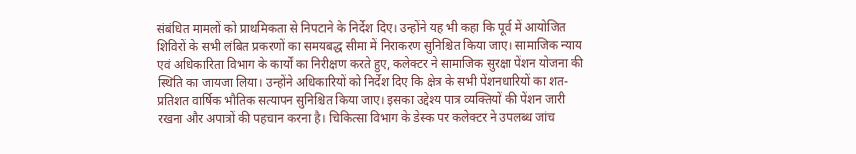संबंधित मामलों को प्राथमिकता से निपटाने के निर्देश दिए। उन्होंने यह भी कहा कि पूर्व में आयोजित शिविरों के सभी लंबित प्रकरणों का समयबद्ध सीमा में निराकरण सुनिश्चित किया जाए। सामाजिक न्याय एवं अधिकारिता विभाग के कार्यों का निरीक्षण करते हुए, कलेक्टर ने सामाजिक सुरक्षा पेंशन योजना की स्थिति का जायजा लिया। उन्होंने अधिकारियों को निर्देश दिए कि क्षेत्र के सभी पेंशनधारियों का शत-प्रतिशत वार्षिक भौतिक सत्यापन सुनिश्चित किया जाए। इसका उद्देश्य पात्र व्यक्तियों की पेंशन जारी रखना और अपात्रों की पहचान करना है। चिकित्सा विभाग के डेस्क पर कलेक्टर ने उपलब्ध जांच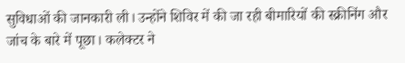सुविधाओं की जानकारी ली। उन्होंने शिविर में की जा रही बीमारियों की स्क्रीनिंग और जांच के बारे में पूछा। कलेक्टर ने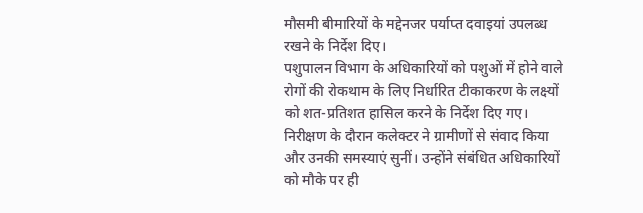मौसमी बीमारियों के मद्देनजर पर्याप्त दवाइयां उपलब्ध रखने के निर्देश दिए।
पशुपालन विभाग के अधिकारियों को पशुओं में होने वाले रोगों की रोकथाम के लिए निर्धारित टीकाकरण के लक्ष्यों को शत-प्रतिशत हासिल करने के निर्देश दिए गए।
निरीक्षण के दौरान कलेक्टर ने ग्रामीणों से संवाद किया और उनकी समस्याएं सुनीं। उन्होंने संबंधित अधिकारियों को मौके पर ही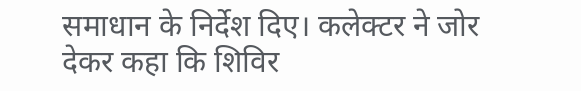समाधान के निर्देश दिए। कलेक्टर ने जोर देकर कहा कि शिविर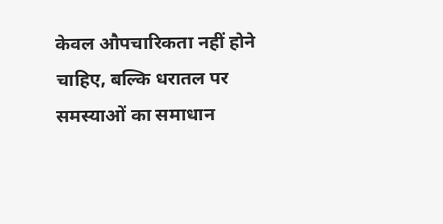केवल औपचारिकता नहीं होने चाहिए, बल्कि धरातल पर समस्याओं का समाधान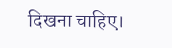दिखना चाहिए।